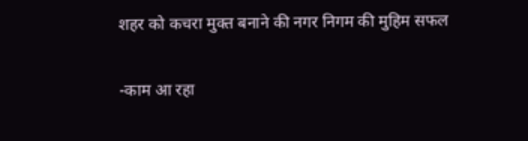शहर को कचरा मुक्त बनाने की नगर निगम की मुहिम सफल

-काम आ रहा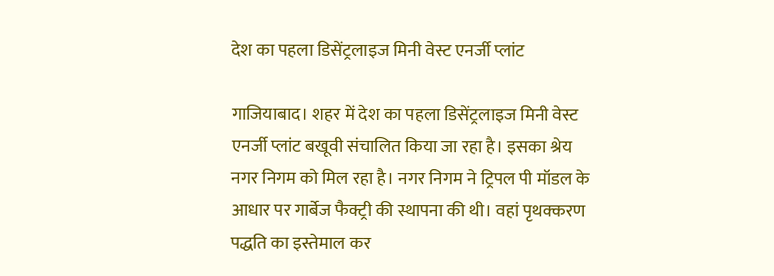देश का पहला डिसेंट्रलाइज मिनी वेस्ट एनर्जी प्लांट

गाजियाबाद। शहर में देश का पहला डिसेंट्रलाइज मिनी वेस्ट एनर्जी प्लांट बखूवी संचालित किया जा रहा है। इसका श्रेय नगर निगम को मिल रहा है। नगर निगम ने ट्रिपल पी मॉडल के आधार पर गार्बेज फैक्ट्री की स्थापना की थी। वहां पृथक्करण पद्धति का इस्तेमाल कर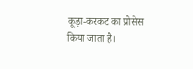कूड़ा-करकट का प्रोसेस किया जाता है।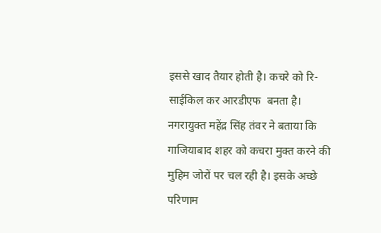इससे खाद तैयार होती है। कचरे को रि-साईकिल कर आरडीएफ  बनता है। नगरायुक्त महेंद्र सिंह तंवर ने बताया कि गाजियाबाद शहर को कचरा मुक्त करने की मुहिम जोरों पर चल रही है। इसके अच्छे परिणाम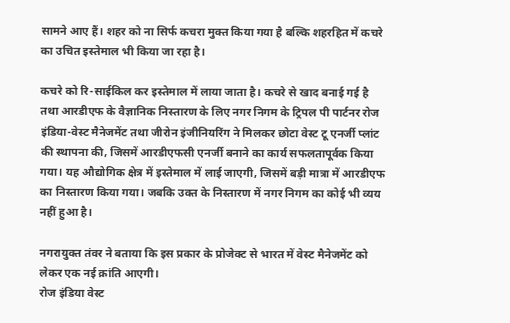सामने आए हैं। शहर को ना सिर्फ कचरा मुक्त किया गया है बल्कि शहरहित में कचरे का उचित इस्तेमाल भी किया जा रहा है।

कचरे को रि-साईकिल कर इस्तेमाल में लाया जाता है। कचरे से खाद बनाई गई है तथा आरडीएफ के वैज्ञानिक निस्तारण के लिए नगर निगम के ट्रिपल पी पार्टनर रोज इंडिया-वेस्ट मैनेजमेंट तथा जीरोन इंजीनियरिंग ने मिलकर छोटा वेस्ट टू एनर्जी प्लांट की स्थापना की, जिसमें आरडीएफसी एनर्जी बनाने का कार्य सफलतापूर्वक किया गया। यह औद्योगिक क्षेत्र में इस्तेमाल में लाई जाएगी, जिसमें बड़ी मात्रा में आरडीएफ का निस्तारण किया गया। जबकि उक्त के निस्तारण में नगर निगम का कोई भी व्यय नहीं हुआ है।

नगरायुक्त तंवर ने बताया कि इस प्रकार के प्रोजेक्ट से भारत में वेस्ट मैनेजमेंट को लेकर एक नई क्रांति आएगी।
रोज इंडिया वेस्ट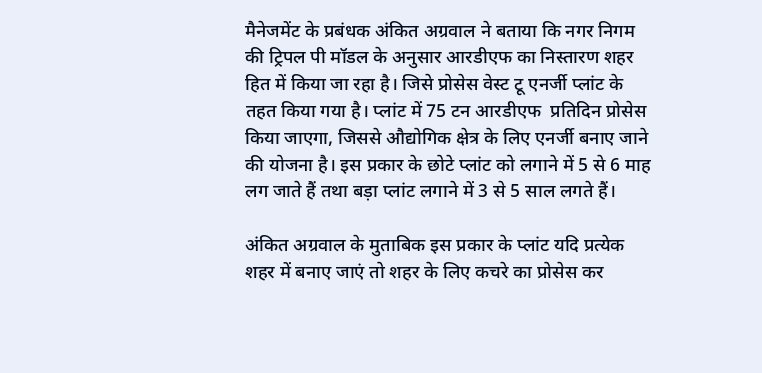मैनेजमेंट के प्रबंधक अंकित अग्रवाल ने बताया कि नगर निगम की ट्रिपल पी मॉडल के अनुसार आरडीएफ का निस्तारण शहर हित में किया जा रहा है। जिसे प्रोसेस वेस्ट टू एनर्जी प्लांट के तहत किया गया है। प्लांट में 75 टन आरडीएफ  प्रतिदिन प्रोसेस किया जाएगा, जिससे औद्योगिक क्षेत्र के लिए एनर्जी बनाए जाने की योजना है। इस प्रकार के छोटे प्लांट को लगाने में 5 से 6 माह लग जाते हैं तथा बड़ा प्लांट लगाने में 3 से 5 साल लगते हैं।

अंकित अग्रवाल के मुताबिक इस प्रकार के प्लांट यदि प्रत्येक शहर में बनाए जाएं तो शहर के लिए कचरे का प्रोसेस कर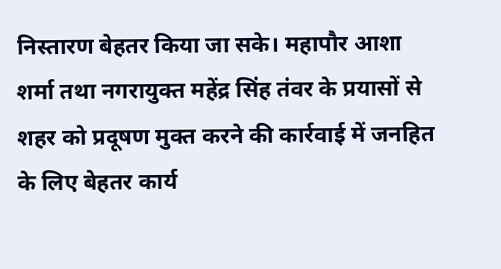निस्तारण बेहतर किया जा सके। महापौर आशा शर्मा तथा नगरायुक्त महेंद्र सिंह तंवर के प्रयासों से शहर को प्रदूषण मुक्त करने की कार्रवाई में जनहित के लिए बेहतर कार्य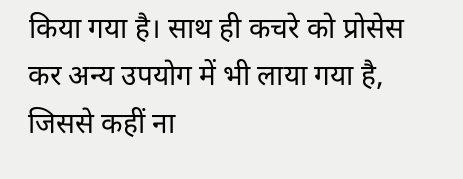किया गया है। साथ ही कचरे को प्रोसेस कर अन्य उपयोग में भी लाया गया है, जिससे कहीं ना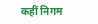कहीं निगम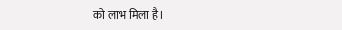को लाभ मिला है।